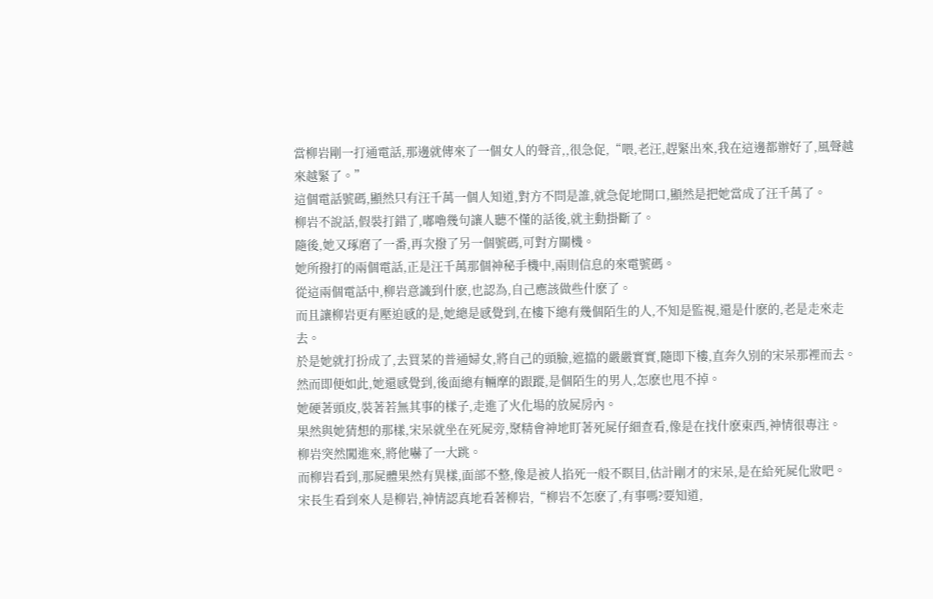當柳岩剛一打通電話,那邊就傳來了一個女人的聲音,,很急促,“喂,老汪,趕緊出來,我在這邊都辦好了,風聲越來越緊了。”
這個電話號碼,顯然只有汪千萬一個人知道,對方不問是誰,就急促地開口,顯然是把她當成了汪千萬了。
柳岩不說話,假裝打錯了,嘟嚕幾句讓人聽不懂的話後,就主動掛斷了。
隨後,她又琢磨了一番,再次撥了另一個號碼,可對方關機。
她所撥打的兩個電話,正是汪千萬那個神秘手機中,兩則信息的來電號碼。
從這兩個電話中,柳岩意識到什麽,也認為,自己應該做些什麽了。
而且讓柳岩更有壓迫感的是,她總是感覺到,在樓下總有幾個陌生的人,不知是監視,還是什麽的,老是走來走去。
於是她就打扮成了,去買菜的普通婦女,將自己的頭臉,遮擋的嚴嚴實實,隨即下樓,直奔久別的宋呆那裡而去。
然而即便如此,她還感覺到,後面總有輛摩的跟蹤,是個陌生的男人,怎麽也甩不掉。
她硬著頭皮,裝著若無其事的樣子,走進了火化場的放屍房內。
果然與她猜想的那樣,宋呆就坐在死屍旁,聚精會神地盯著死屍仔細查看,像是在找什麽東西,神情很專注。
柳岩突然闖進來,將他嚇了一大跳。
而柳岩看到,那屍體果然有異樣,面部不整,像是被人掐死一般不瞑目,估計剛才的宋呆,是在給死屍化妝吧。
宋長生看到來人是柳岩,神情認真地看著柳岩,“柳岩不怎麽了,有事嗎?要知道,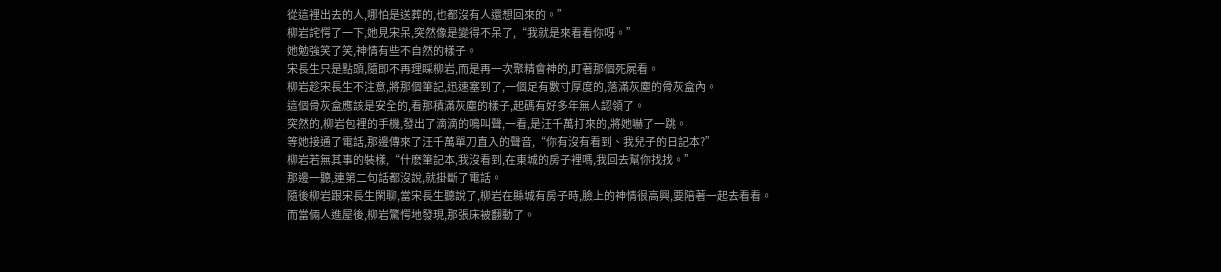從這裡出去的人,哪怕是送葬的,也都沒有人還想回來的。”
柳岩詫愕了一下,她見宋呆,突然像是變得不呆了,“我就是來看看你呀。”
她勉強笑了笑,神情有些不自然的樣子。
宋長生只是點頭,隨即不再理睬柳岩,而是再一次聚精會神的,盯著那個死屍看。
柳岩趁宋長生不注意,將那個筆記,迅速塞到了,一個足有數寸厚度的,落滿灰塵的骨灰盒內。
這個骨灰盒應該是安全的,看那積滿灰塵的樣子,起碼有好多年無人認領了。
突然的,柳岩包裡的手機,發出了滴滴的鳴叫聲,一看,是汪千萬打來的,將她嚇了一跳。
等她接通了電話,那邊傳來了汪千萬單刀直入的聲音,“你有沒有看到、我兒子的日記本?”
柳岩若無其事的裝樣,“什麽筆記本,我沒看到,在東城的房子裡嗎,我回去幫你找找。”
那邊一聽,連第二句話都沒說,就掛斷了電話。
隨後柳岩跟宋長生閑聊,當宋長生聽說了,柳岩在縣城有房子時,臉上的神情很高興,要陪著一起去看看。
而當倆人進屋後,柳岩驚愕地發現,那張床被翻動了。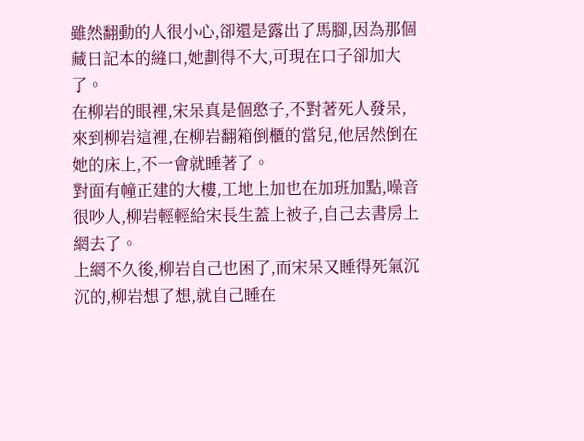雖然翻動的人很小心,卻還是露出了馬腳,因為那個藏日記本的縫口,她劃得不大,可現在口子卻加大了。
在柳岩的眼裡,宋呆真是個憨子,不對著死人發呆,來到柳岩這裡,在柳岩翻箱倒櫃的當兒,他居然倒在她的床上,不一會就睡著了。
對面有幢正建的大樓,工地上加也在加班加點,噪音很吵人,柳岩輕輕給宋長生蓋上被子,自己去書房上網去了。
上網不久後,柳岩自己也困了,而宋呆又睡得死氣沉沉的,柳岩想了想,就自己睡在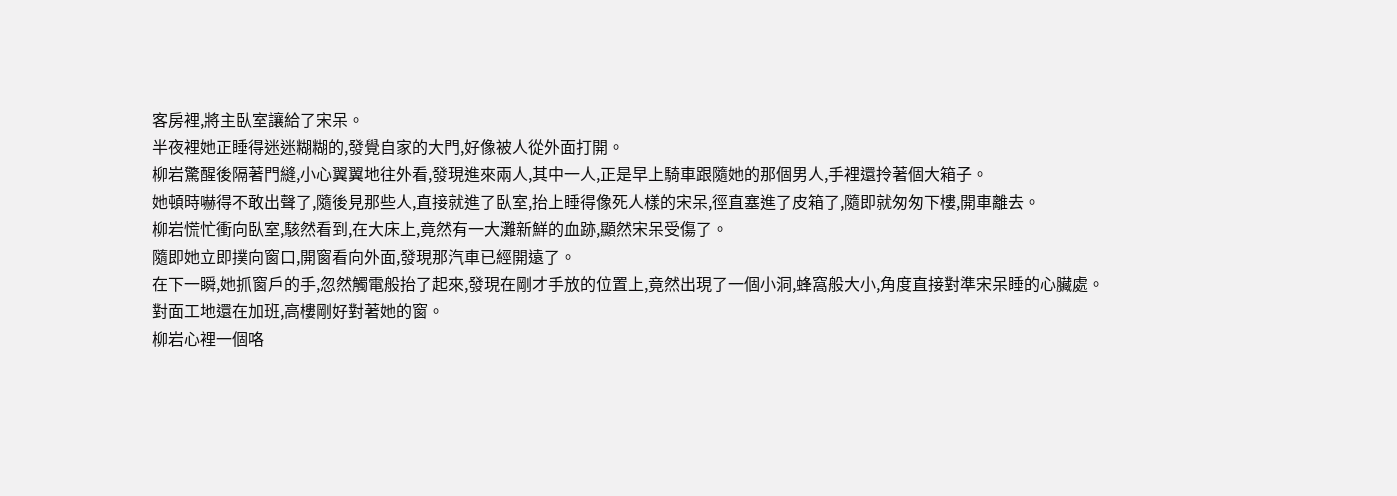客房裡,將主臥室讓給了宋呆。
半夜裡她正睡得迷迷糊糊的,發覺自家的大門,好像被人從外面打開。
柳岩驚醒後隔著門縫,小心翼翼地往外看,發現進來兩人,其中一人,正是早上騎車跟隨她的那個男人,手裡還拎著個大箱子。
她頓時嚇得不敢出聲了,隨後見那些人,直接就進了臥室,抬上睡得像死人樣的宋呆,徑直塞進了皮箱了,隨即就匆匆下樓,開車離去。
柳岩慌忙衝向臥室,駭然看到,在大床上,竟然有一大灘新鮮的血跡,顯然宋呆受傷了。
隨即她立即撲向窗口,開窗看向外面,發現那汽車已經開遠了。
在下一瞬,她抓窗戶的手,忽然觸電般抬了起來,發現在剛才手放的位置上,竟然出現了一個小洞,蜂窩般大小,角度直接對準宋呆睡的心臟處。
對面工地還在加班,高樓剛好對著她的窗。
柳岩心裡一個咯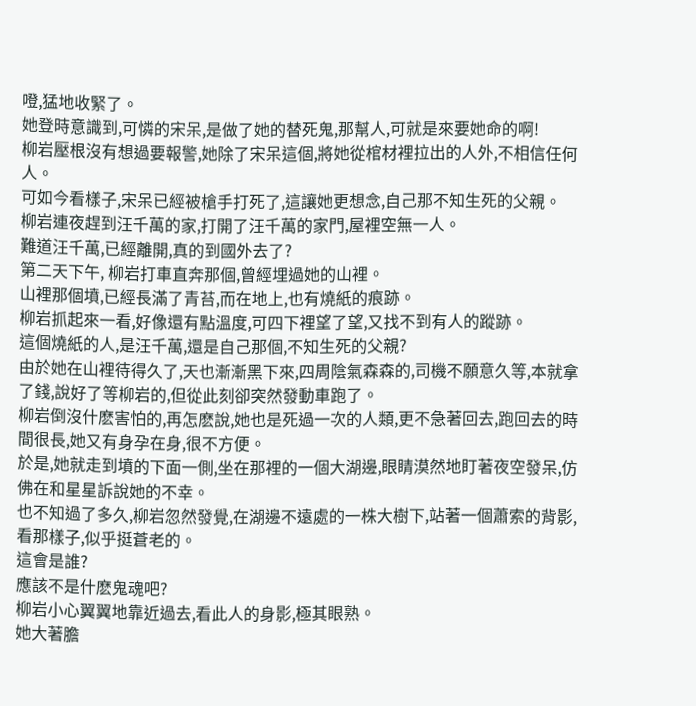噔,猛地收緊了。
她登時意識到,可憐的宋呆,是做了她的替死鬼,那幫人,可就是來要她命的啊!
柳岩壓根沒有想過要報警,她除了宋呆這個,將她從棺材裡拉出的人外,不相信任何人。
可如今看樣子,宋呆已經被槍手打死了,這讓她更想念,自己那不知生死的父親。
柳岩連夜趕到汪千萬的家,打開了汪千萬的家門,屋裡空無一人。
難道汪千萬,已經離開,真的到國外去了?
第二天下午, 柳岩打車直奔那個,曾經埋過她的山裡。
山裡那個墳,已經長滿了青苔,而在地上,也有燒紙的痕跡。
柳岩抓起來一看,好像還有點溫度,可四下裡望了望,又找不到有人的蹤跡。
這個燒紙的人,是汪千萬,還是自己那個,不知生死的父親?
由於她在山裡待得久了,天也漸漸黑下來,四周陰氣森森的,司機不願意久等,本就拿了錢,說好了等柳岩的,但從此刻卻突然發動車跑了。
柳岩倒沒什麽害怕的,再怎麽說,她也是死過一次的人類,更不急著回去,跑回去的時間很長,她又有身孕在身,很不方便。
於是,她就走到墳的下面一側,坐在那裡的一個大湖邊,眼睛漠然地盯著夜空發呆,仿佛在和星星訴說她的不幸。
也不知過了多久,柳岩忽然發覺,在湖邊不遠處的一株大樹下,站著一個蕭索的背影,看那樣子,似乎挺蒼老的。
這會是誰?
應該不是什麽鬼魂吧?
柳岩小心翼翼地靠近過去,看此人的身影,極其眼熟。
她大著膽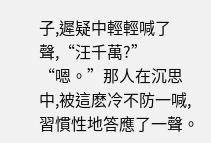子,遲疑中輕輕喊了聲,“汪千萬?”
“嗯。”那人在沉思中,被這麽冷不防一喊,習慣性地答應了一聲。